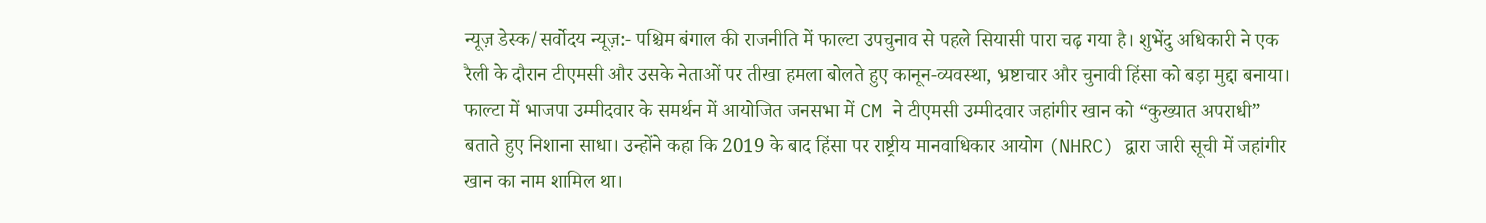न्यूज़ डेस्क/सर्वोदय न्यूज़:- पश्चिम बंगाल की राजनीति में फाल्टा उपचुनाव से पहले सियासी पारा चढ़ गया है। शुभेंदु अधिकारी ने एक रैली के दौरान टीएमसी और उसके नेताओं पर तीखा हमला बोलते हुए कानून-व्यवस्था, भ्रष्टाचार और चुनावी हिंसा को बड़ा मुद्दा बनाया। फाल्टा में भाजपा उम्मीदवार के समर्थन में आयोजित जनसभा में CM ने टीएमसी उम्मीदवार जहांगीर खान को “कुख्यात अपराधी” बताते हुए निशाना साधा। उन्होंने कहा कि 2019 के बाद हिंसा पर राष्ट्रीय मानवाधिकार आयोग (NHRC) द्वारा जारी सूची में जहांगीर खान का नाम शामिल था।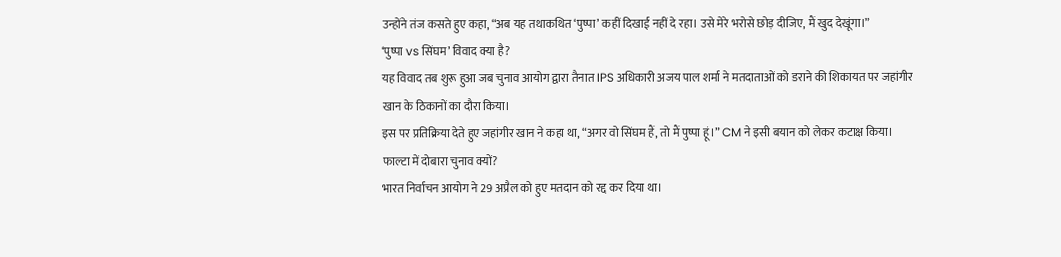उन्होंने तंज कसते हुए कहा, “अब यह तथाकथित ‘पुष्पा’ कहीं दिखाई नहीं दे रहा। उसे मेरे भरोसे छोड़ दीजिए, मैं खुद देखूंगा।”
‘पुष्पा vs सिंघम’ विवाद क्या है?
यह विवाद तब शुरू हुआ जब चुनाव आयोग द्वारा तैनात IPS अधिकारी अजय पाल शर्मा ने मतदाताओं को डराने की शिकायत पर जहांगीर खान के ठिकानों का दौरा किया।
इस पर प्रतिक्रिया देते हुए जहांगीर खान ने कहा था, “अगर वो सिंघम हैं, तो मैं पुष्पा हूं।” CM ने इसी बयान को लेकर कटाक्ष किया।
फाल्टा में दोबारा चुनाव क्यों?
भारत निर्वाचन आयोग ने 29 अप्रैल को हुए मतदान को रद्द कर दिया था।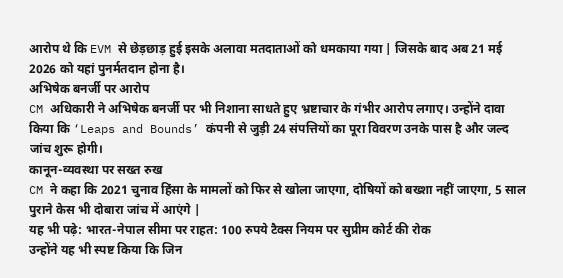आरोप थे कि EVM से छेड़छाड़ हुई इसके अलावा मतदाताओं को धमकाया गया | जिसके बाद अब 21 मई 2026 को यहां पुनर्मतदान होना है।
अभिषेक बनर्जी पर आरोप
CM अधिकारी ने अभिषेक बनर्जी पर भी निशाना साधते हुए भ्रष्टाचार के गंभीर आरोप लगाए। उन्होंने दावा किया कि ‘Leaps and Bounds’ कंपनी से जुड़ी 24 संपत्तियों का पूरा विवरण उनके पास है और जल्द जांच शुरू होगी।
कानून-व्यवस्था पर सख्त रुख
CM ने कहा कि 2021 चुनाव हिंसा के मामलों को फिर से खोला जाएगा, दोषियों को बख्शा नहीं जाएगा, 5 साल पुराने केस भी दोबारा जांच में आएंगे |
यह भी पढ़े: भारत-नेपाल सीमा पर राहत: 100 रुपये टैक्स नियम पर सुप्रीम कोर्ट की रोक
उन्होंने यह भी स्पष्ट किया कि जिन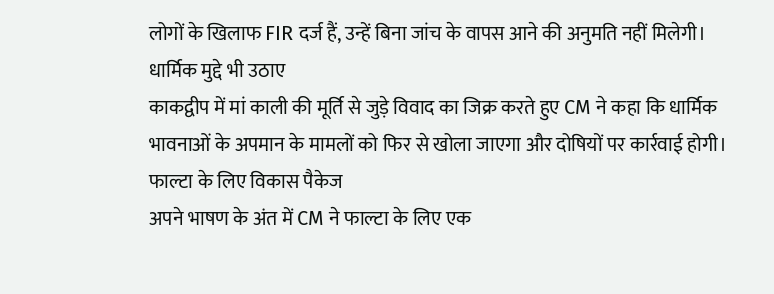लोगों के खिलाफ FIR दर्ज हैं, उन्हें बिना जांच के वापस आने की अनुमति नहीं मिलेगी।
धार्मिक मुद्दे भी उठाए
काकद्वीप में मां काली की मूर्ति से जुड़े विवाद का जिक्र करते हुए CM ने कहा कि धार्मिक भावनाओं के अपमान के मामलों को फिर से खोला जाएगा और दोषियों पर कार्रवाई होगी।
फाल्टा के लिए विकास पैकेज
अपने भाषण के अंत में CM ने फाल्टा के लिए एक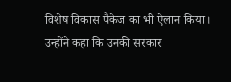विशेष विकास पैकेज का भी ऐलान किया। उन्होंने कहा कि उनकी सरकार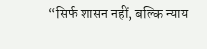“सिर्फ शासन नहीं, बल्कि न्याय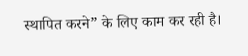स्थापित करने” के लिए काम कर रही है।